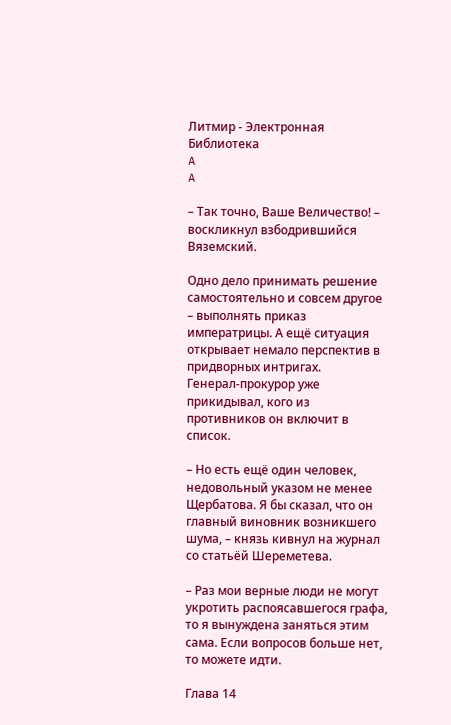Литмир - Электронная Библиотека
A
A

– Так точно, Ваше Величество! – воскликнул взбодрившийся Вяземский.

Одно дело принимать решение самостоятельно и совсем другое – выполнять приказ императрицы. А ещё ситуация открывает немало перспектив в придворных интригах. Генерал‑прокурор уже прикидывал, кого из противников он включит в список.

– Но есть ещё один человек, недовольный указом не менее Щербатова. Я бы сказал, что он главный виновник возникшего шума, – князь кивнул на журнал со статьёй Шереметева.

– Раз мои верные люди не могут укротить распоясавшегося графа, то я вынуждена заняться этим сама. Если вопросов больше нет, то можете идти.

Глава 14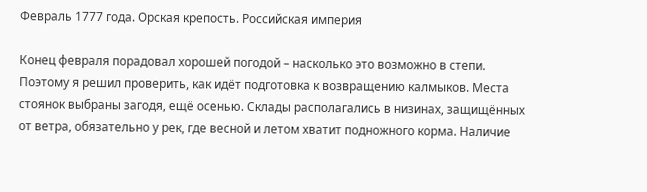Февраль 1777 года. Орская крепость. Российская империя

Конец февраля порадовал хорошей погодой – насколько это возможно в степи. Поэтому я решил проверить, как идёт подготовка к возвращению калмыков. Места стоянок выбраны загодя, ещё осенью. Склады располагались в низинах, защищённых от ветра, обязательно у рек, где весной и летом хватит подножного корма. Наличие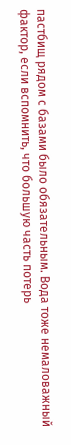пастбищ рядом с базами было обязательным. Вода тоже немаловажный фактор, если вспомнить, что большую часть потерь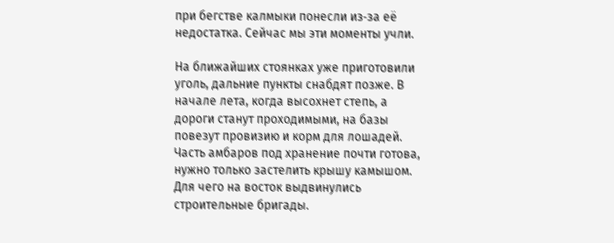при бегстве калмыки понесли из‑за её недостатка. Сейчас мы эти моменты учли.

На ближайших стоянках уже приготовили уголь, дальние пункты снабдят позже. В начале лета, когда высохнет степь, а дороги станут проходимыми, на базы повезут провизию и корм для лошадей. Часть амбаров под хранение почти готова, нужно только застелить крышу камышом. Для чего на восток выдвинулись строительные бригады.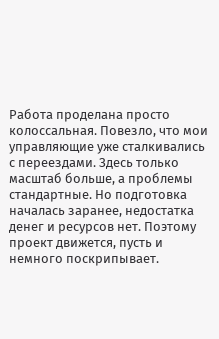Работа проделана просто колоссальная. Повезло, что мои управляющие уже сталкивались с переездами. Здесь только масштаб больше, а проблемы стандартные. Но подготовка началась заранее, недостатка денег и ресурсов нет. Поэтому проект движется, пусть и немного поскрипывает.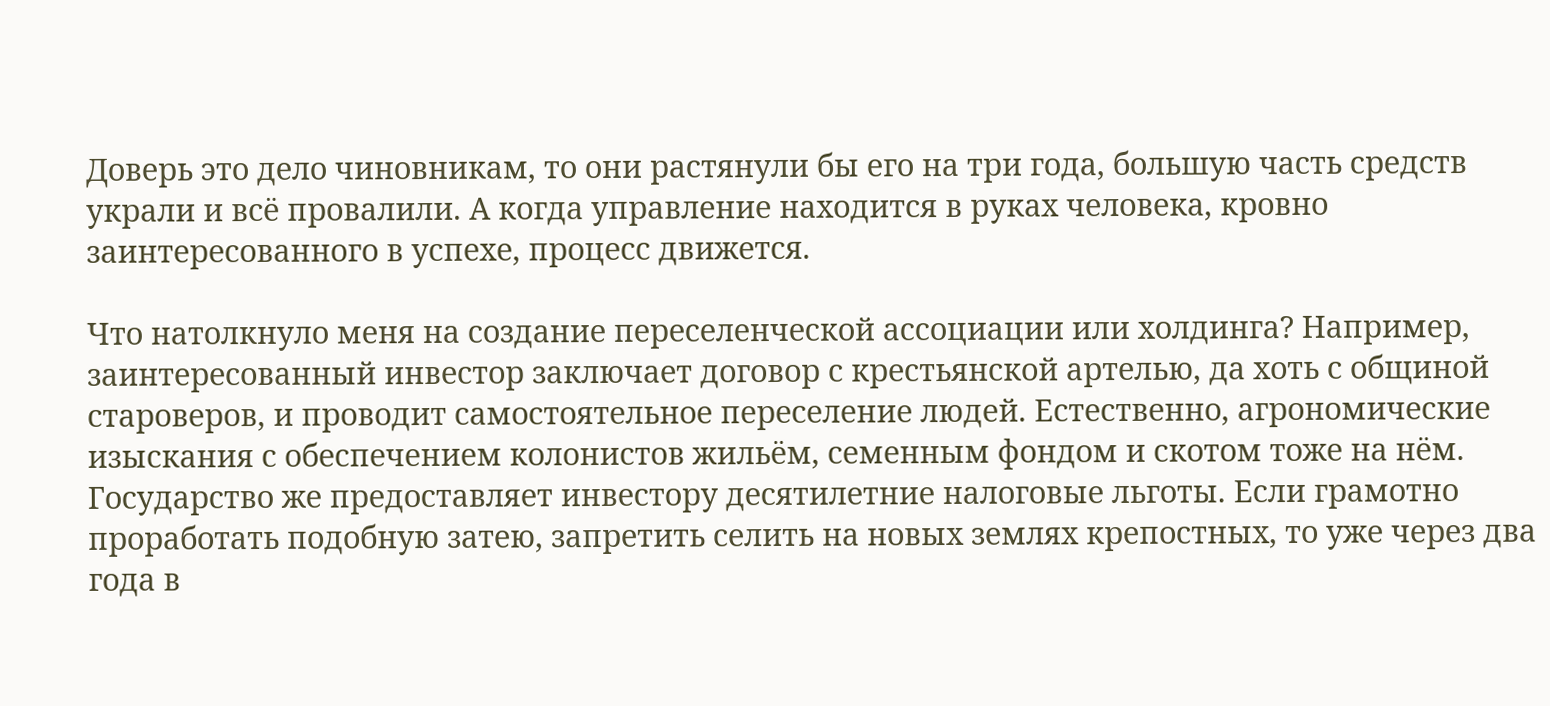Доверь это дело чиновникам, то они растянули бы его на три года, большую часть средств украли и всё провалили. А когда управление находится в руках человека, кровно заинтересованного в успехе, процесс движется.

Что натолкнуло меня на создание переселенческой ассоциации или холдинга? Например, заинтересованный инвестор заключает договор с крестьянской артелью, да хоть с общиной староверов, и проводит самостоятельное переселение людей. Естественно, агрономические изыскания с обеспечением колонистов жильём, семенным фондом и скотом тоже на нём. Государство же предоставляет инвестору десятилетние налоговые льготы. Если грамотно проработать подобную затею, запретить селить на новых землях крепостных, то уже через два года в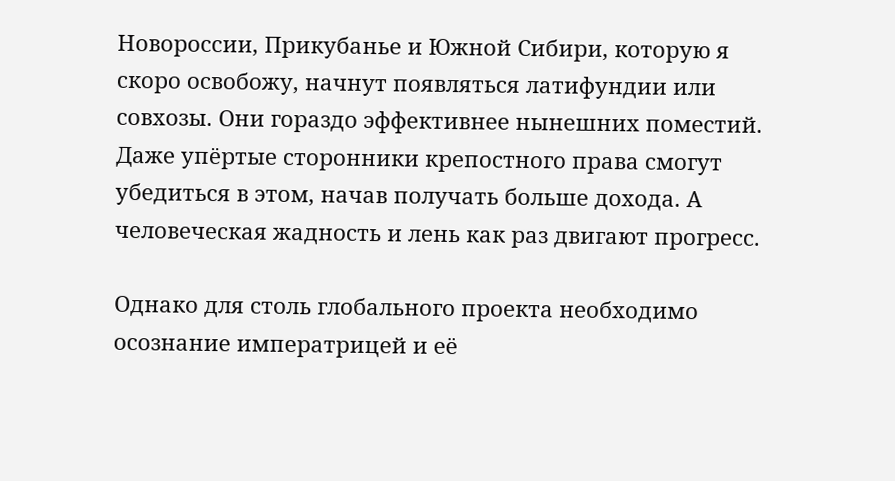Новороссии, Прикубанье и Южной Сибири, которую я скоро освобожу, начнут появляться латифундии или совхозы. Они гораздо эффективнее нынешних поместий. Даже упёртые сторонники крепостного права смогут убедиться в этом, начав получать больше дохода. А человеческая жадность и лень как раз двигают прогресс.

Однако для столь глобального проекта необходимо осознание императрицей и её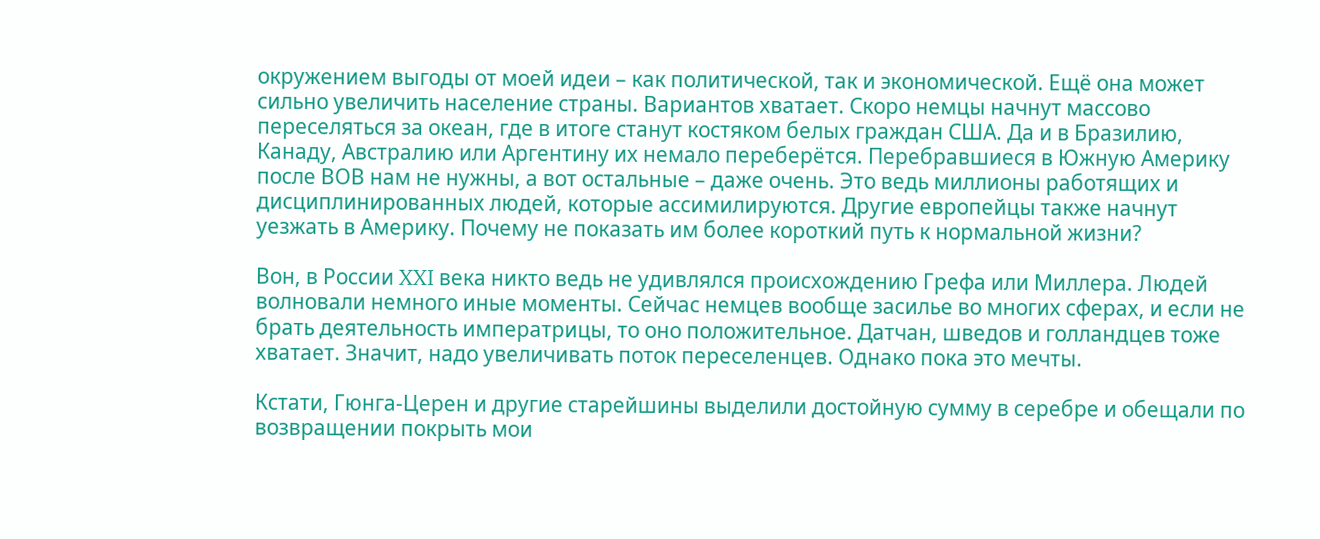окружением выгоды от моей идеи – как политической, так и экономической. Ещё она может сильно увеличить население страны. Вариантов хватает. Скоро немцы начнут массово переселяться за океан, где в итоге станут костяком белых граждан США. Да и в Бразилию, Канаду, Австралию или Аргентину их немало переберётся. Перебравшиеся в Южную Америку после ВОВ нам не нужны, а вот остальные – даже очень. Это ведь миллионы работящих и дисциплинированных людей, которые ассимилируются. Другие европейцы также начнут уезжать в Америку. Почему не показать им более короткий путь к нормальной жизни?

Вон, в России XXI века никто ведь не удивлялся происхождению Грефа или Миллера. Людей волновали немного иные моменты. Сейчас немцев вообще засилье во многих сферах, и если не брать деятельность императрицы, то оно положительное. Датчан, шведов и голландцев тоже хватает. Значит, надо увеличивать поток переселенцев. Однако пока это мечты.

Кстати, Гюнга‑Церен и другие старейшины выделили достойную сумму в серебре и обещали по возвращении покрыть мои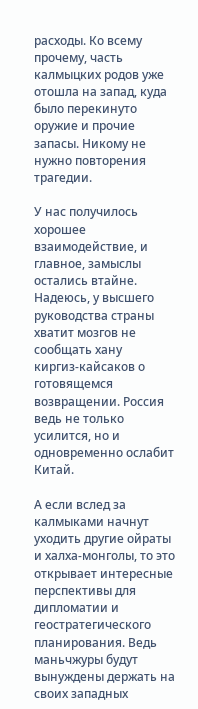расходы. Ко всему прочему, часть калмыцких родов уже отошла на запад, куда было перекинуто оружие и прочие запасы. Никому не нужно повторения трагедии.

У нас получилось хорошее взаимодействие, и главное, замыслы остались втайне. Надеюсь, у высшего руководства страны хватит мозгов не сообщать хану киргиз‑кайсаков о готовящемся возвращении. Россия ведь не только усилится, но и одновременно ослабит Китай.

А если вслед за калмыками начнут уходить другие ойраты и халха‑монголы, то это открывает интересные перспективы для дипломатии и геостратегического планирования. Ведь маньчжуры будут вынуждены держать на своих западных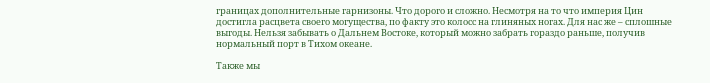границах дополнительные гарнизоны. Что дорого и сложно. Несмотря на то что империя Цин достигла расцвета своего могущества, по факту это колосс на глиняных ногах. Для нас же – сплошные выгоды. Нельзя забывать о Дальнем Востоке, который можно забрать гораздо раньше, получив нормальный порт в Тихом океане.

Также мы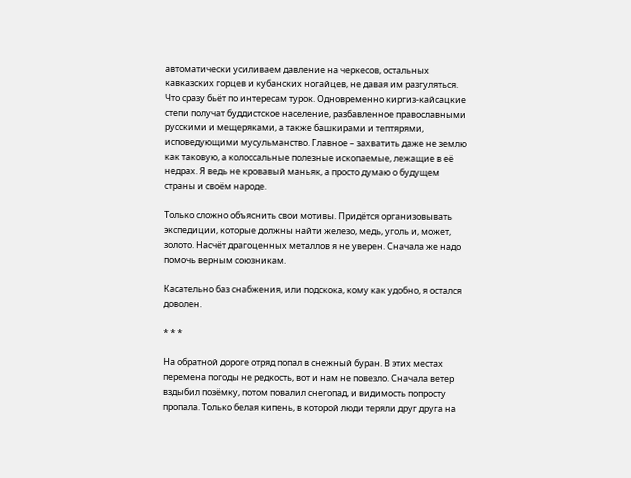автоматически усиливаем давление на черкесов, остальных кавказских горцев и кубанских ногайцев, не давая им разгуляться. Что сразу бьёт по интересам турок. Одновременно киргиз‑кайсацкие степи получат буддистское население, разбавленное православными русскими и мещеряками, а также башкирами и тептярями, исповедующими мусульманство. Главное – захватить даже не землю как таковую, а колоссальные полезные ископаемые, лежащие в её недрах. Я ведь не кровавый маньяк, а просто думаю о будущем страны и своём народе.

Только сложно объяснить свои мотивы. Придётся организовывать экспедиции, которые должны найти железо, медь, уголь и, может, золото. Насчёт драгоценных металлов я не уверен. Сначала же надо помочь верным союзникам.

Касательно баз снабжения, или подскока, кому как удобно, я остался доволен.

* * *

На обратной дороге отряд попал в снежный буран. В этих местах перемена погоды не редкость, вот и нам не повезло. Сначала ветер вздыбил позёмку, потом повалил снегопад, и видимость попросту пропала. Только белая кипень, в которой люди теряли друг друга на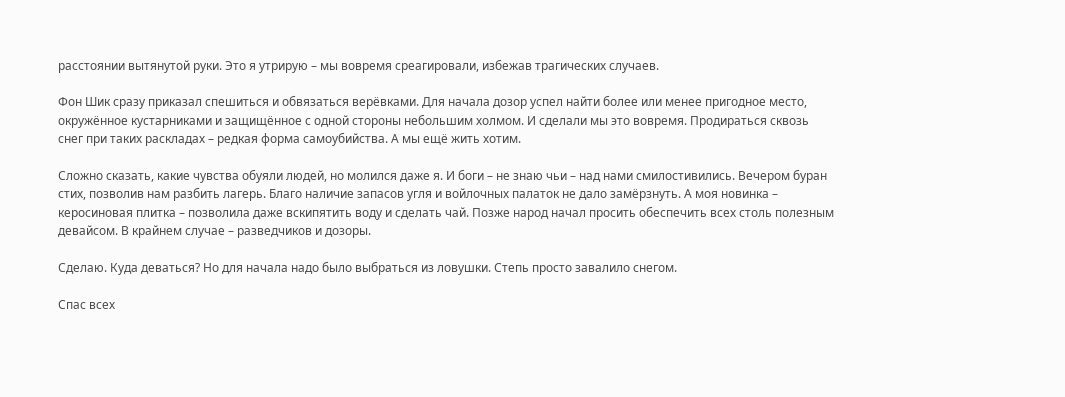расстоянии вытянутой руки. Это я утрирую – мы вовремя среагировали, избежав трагических случаев.

Фон Шик сразу приказал спешиться и обвязаться верёвками. Для начала дозор успел найти более или менее пригодное место, окружённое кустарниками и защищённое с одной стороны небольшим холмом. И сделали мы это вовремя. Продираться сквозь снег при таких раскладах – редкая форма самоубийства. А мы ещё жить хотим.

Сложно сказать, какие чувства обуяли людей, но молился даже я. И боги – не знаю чьи – над нами смилостивились. Вечером буран стих, позволив нам разбить лагерь. Благо наличие запасов угля и войлочных палаток не дало замёрзнуть. А моя новинка – керосиновая плитка – позволила даже вскипятить воду и сделать чай. Позже народ начал просить обеспечить всех столь полезным девайсом. В крайнем случае – разведчиков и дозоры.

Сделаю. Куда деваться? Но для начала надо было выбраться из ловушки. Степь просто завалило снегом.

Спас всех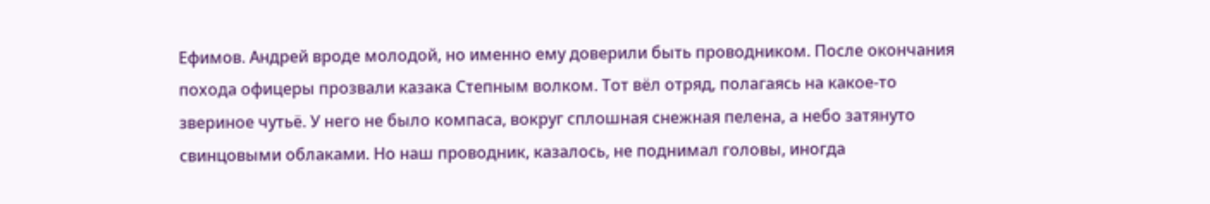Ефимов. Андрей вроде молодой, но именно ему доверили быть проводником. После окончания похода офицеры прозвали казака Степным волком. Тот вёл отряд, полагаясь на какое‑то звериное чутьё. У него не было компаса, вокруг сплошная снежная пелена, а небо затянуто свинцовыми облаками. Но наш проводник, казалось, не поднимал головы, иногда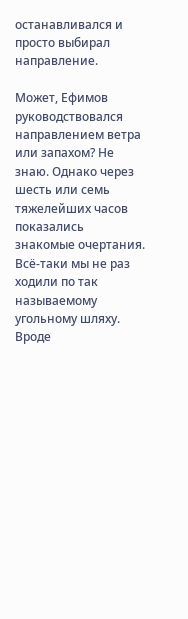останавливался и просто выбирал направление.

Может, Ефимов руководствовался направлением ветра или запахом? Не знаю. Однако через шесть или семь тяжелейших часов показались знакомые очертания. Всё‑таки мы не раз ходили по так называемому угольному шляху. Вроде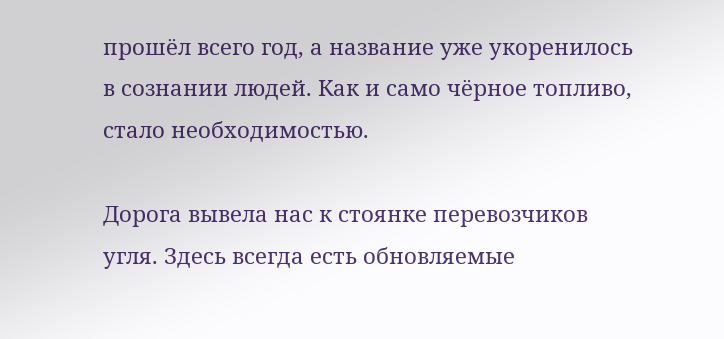прошёл всего год, а название уже укоренилось в сознании людей. Как и само чёрное топливо, стало необходимостью.

Дорога вывела нас к стоянке перевозчиков угля. Здесь всегда есть обновляемые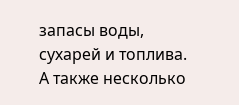запасы воды, сухарей и топлива. А также несколько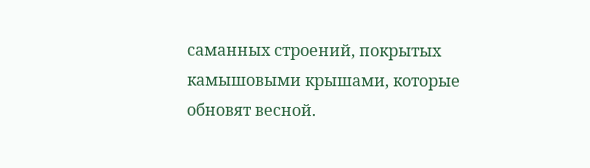саманных строений, покрытых камышовыми крышами, которые обновят весной.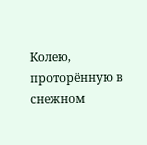Колею, проторённую в снежном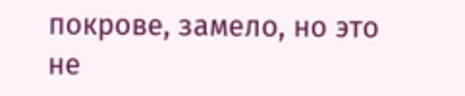покрове, замело, но это не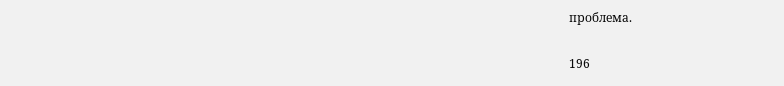проблема.

196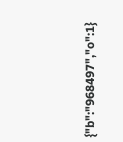{"b":"968497","o":1}